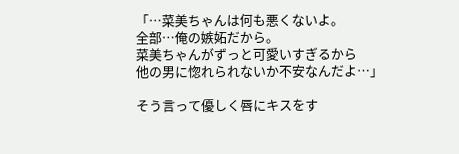「…菜美ちゃんは何も悪くないよ。
全部…俺の嫉妬だから。
菜美ちゃんがずっと可愛いすぎるから
他の男に惚れられないか不安なんだよ…」

そう言って優しく唇にキスをす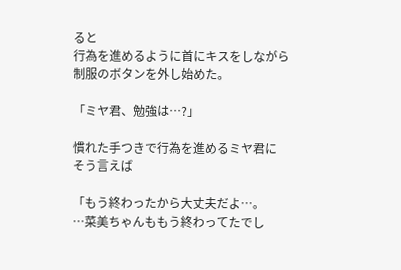ると
行為を進めるように首にキスをしながら
制服のボタンを外し始めた。

「ミヤ君、勉強は…?」

慣れた手つきで行為を進めるミヤ君に
そう言えば

「もう終わったから大丈夫だよ…。
…菜美ちゃんももう終わってたでし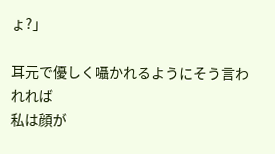ょ?」

耳元で優しく囁かれるようにそう言われれば
私は顔が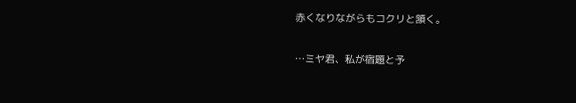赤くなりながらもコクリと頷く。

…ミヤ君、私が宿題と予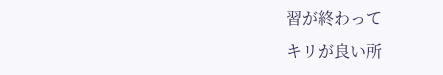習が終わって
キリが良い所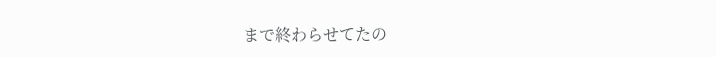まで終わらせてたの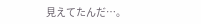見えてたんだ…。